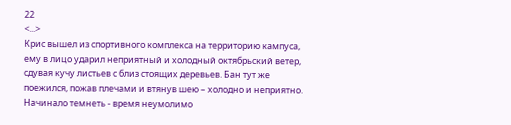22
<...>
Крис вышел из спортивного комплекса на территорию кампуса, ему в лицо ударил неприятный и холодный октябрьский ветер, сдувая кучу листьев с близ стоящих деревьев. Бан тут же поежился, пожав плечами и втянув шею – холодно и неприятно. Начинало темнеть - время неумолимо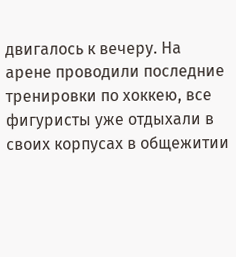двигалось к вечеру. На арене проводили последние тренировки по хоккею, все фигуристы уже отдыхали в своих корпусах в общежитии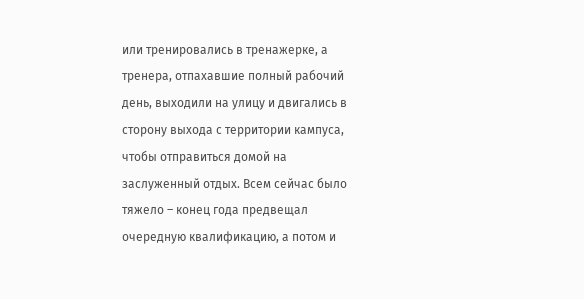или тренировались в тренажерке, а тренера, отпахавшие полный рабочий день, выходили на улицу и двигались в сторону выхода с территории кампуса, чтобы отправиться домой на заслуженный отдых. Всем сейчас было тяжело – конец года предвещал очередную квалификацию, а потом и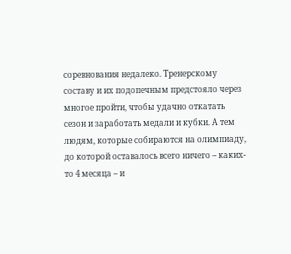соревнования недалеко. Тренерскому составу и их подопечным предстояло через многое пройти, чтобы удачно откатать сезон и заработать медали и кубки. А тем людям, которые собираются на олимпиаду, до которой оставалось всего ничего – каких-то 4 месяца – и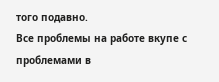того подавно.
Все проблемы на работе вкупе с проблемами в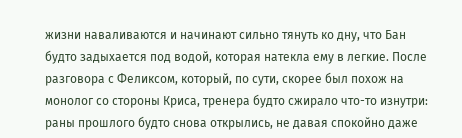жизни наваливаются и начинают сильно тянуть ко дну, что Бан будто задыхается под водой, которая натекла ему в легкие. После разговора с Феликсом, который, по сути, скорее был похож на монолог со стороны Криса, тренера будто сжирало что-то изнутри: раны прошлого будто снова открылись, не давая спокойно даже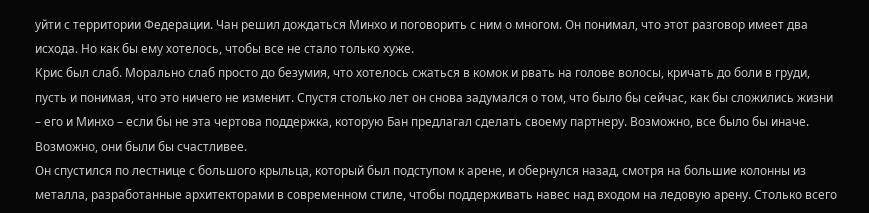уйти с территории Федерации. Чан решил дождаться Минхо и поговорить с ним о многом. Он понимал, что этот разговор имеет два исхода. Но как бы ему хотелось, чтобы все не стало только хуже.
Крис был слаб. Морально слаб просто до безумия, что хотелось сжаться в комок и рвать на голове волосы, кричать до боли в груди, пусть и понимая, что это ничего не изменит. Спустя столько лет он снова задумался о том, что было бы сейчас, как бы сложились жизни – его и Минхо – если бы не эта чертова поддержка, которую Бан предлагал сделать своему партнеру. Возможно, все было бы иначе. Возможно, они были бы счастливее.
Он спустился по лестнице с большого крыльца, который был подступом к арене, и обернулся назад, смотря на большие колонны из металла, разработанные архитекторами в современном стиле, чтобы поддерживать навес над входом на ледовую арену. Столько всего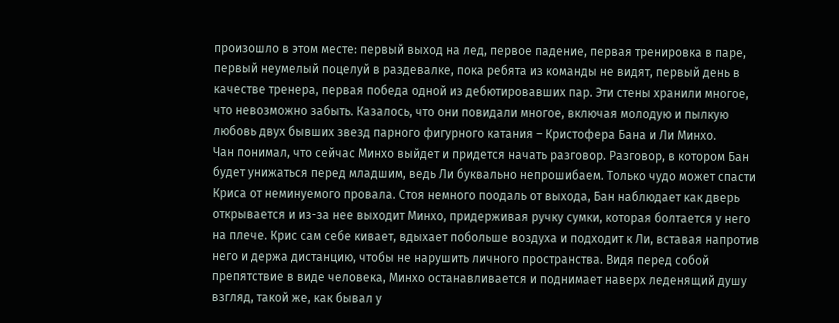произошло в этом месте: первый выход на лед, первое падение, первая тренировка в паре, первый неумелый поцелуй в раздевалке, пока ребята из команды не видят, первый день в качестве тренера, первая победа одной из дебютировавших пар. Эти стены хранили многое, что невозможно забыть. Казалось, что они повидали многое, включая молодую и пылкую любовь двух бывших звезд парного фигурного катания – Кристофера Бана и Ли Минхо.
Чан понимал, что сейчас Минхо выйдет и придется начать разговор. Разговор, в котором Бан будет унижаться перед младшим, ведь Ли буквально непрошибаем. Только чудо может спасти Криса от неминуемого провала. Стоя немного поодаль от выхода, Бан наблюдает как дверь открывается и из-за нее выходит Минхо, придерживая ручку сумки, которая болтается у него на плече. Крис сам себе кивает, вдыхает побольше воздуха и подходит к Ли, вставая напротив него и держа дистанцию, чтобы не нарушить личного пространства. Видя перед собой препятствие в виде человека, Минхо останавливается и поднимает наверх леденящий душу взгляд, такой же, как бывал у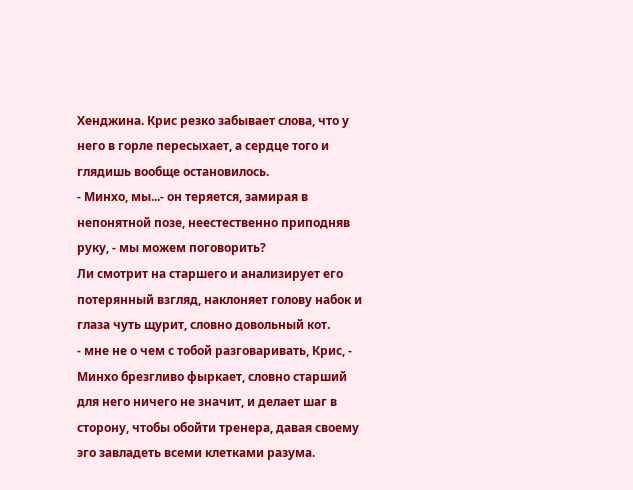Хенджина. Крис резко забывает слова, что у него в горле пересыхает, а сердце того и глядишь вообще остановилось.
- Минхо, мы...- он теряется, замирая в непонятной позе, неестественно приподняв руку, - мы можем поговорить?
Ли смотрит на старшего и анализирует его потерянный взгляд, наклоняет голову набок и глаза чуть щурит, словно довольный кот.
- мне не о чем с тобой разговаривать, Крис, - Минхо брезгливо фыркает, словно старший для него ничего не значит, и делает шаг в сторону, чтобы обойти тренера, давая своему эго завладеть всеми клетками разума.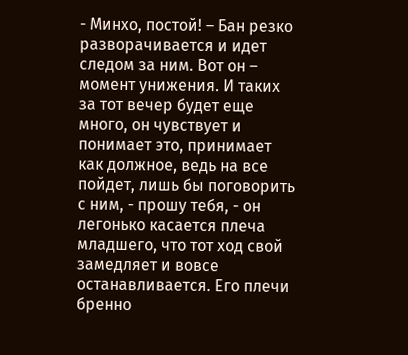- Минхо, постой! – Бан резко разворачивается и идет следом за ним. Вот он – момент унижения. И таких за тот вечер будет еще много, он чувствует и понимает это, принимает как должное, ведь на все пойдет, лишь бы поговорить с ним, - прошу тебя, - он легонько касается плеча младшего, что тот ход свой замедляет и вовсе останавливается. Его плечи бренно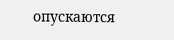опускаются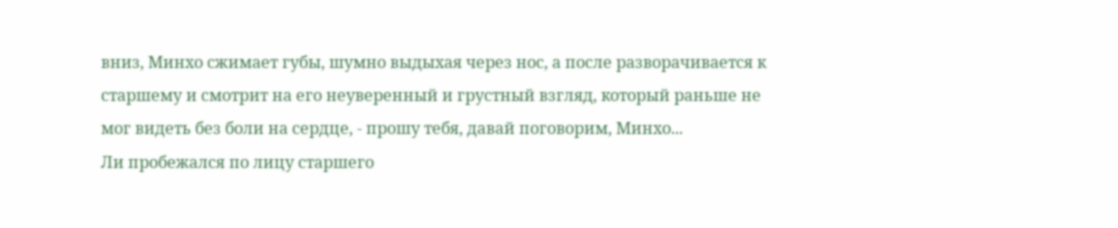вниз, Минхо сжимает губы, шумно выдыхая через нос, а после разворачивается к старшему и смотрит на его неуверенный и грустный взгляд, который раньше не мог видеть без боли на сердце, - прошу тебя, давай поговорим, Минхо...
Ли пробежался по лицу старшего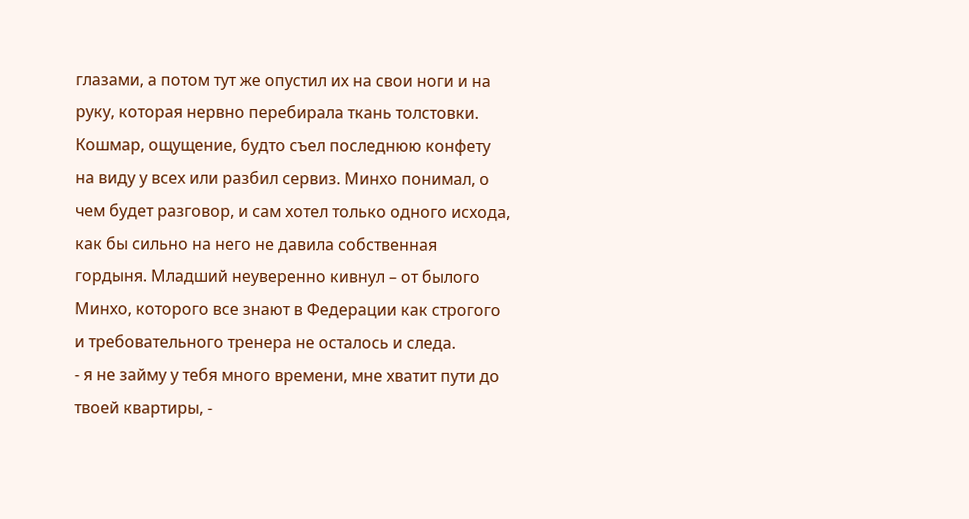глазами, а потом тут же опустил их на свои ноги и на руку, которая нервно перебирала ткань толстовки. Кошмар, ощущение, будто съел последнюю конфету на виду у всех или разбил сервиз. Минхо понимал, о чем будет разговор, и сам хотел только одного исхода, как бы сильно на него не давила собственная гордыня. Младший неуверенно кивнул – от былого Минхо, которого все знают в Федерации как строгого и требовательного тренера не осталось и следа.
- я не займу у тебя много времени, мне хватит пути до твоей квартиры, -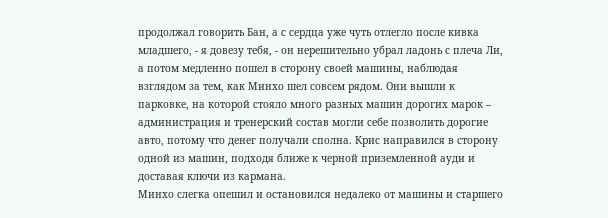продолжал говорить Бан, а с сердца уже чуть отлегло после кивка младшего, - я довезу тебя, - он нерешительно убрал ладонь с плеча Ли, а потом медленно пошел в сторону своей машины, наблюдая взглядом за тем, как Минхо шел совсем рядом. Они вышли к парковке, на которой стояло много разных машин дорогих марок – администрация и тренерский состав могли себе позволить дорогие авто, потому что денег получали сполна. Крис направился в сторону одной из машин, подходя ближе к черной приземленной ауди и доставая ключи из кармана.
Минхо слегка опешил и остановился недалеко от машины и старшего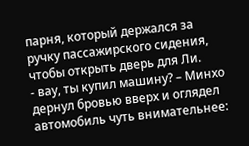парня, который держался за ручку пассажирского сидения, чтобы открыть дверь для Ли.
- вау, ты купил машину? – Минхо дернул бровью вверх и оглядел автомобиль чуть внимательнее: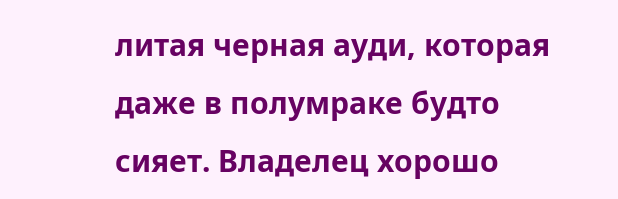литая черная ауди, которая даже в полумраке будто сияет. Владелец хорошо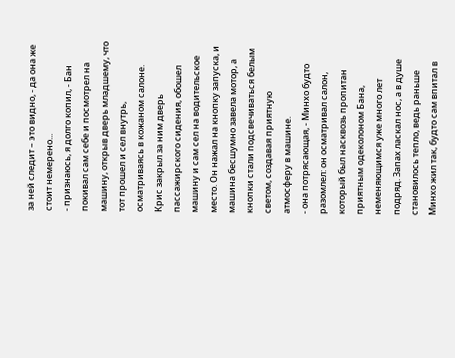за ней следит – это видно, - да она же стоит немерено...
- признаюсь, я долго копил, - Бан покивал сам себе и посмотрел на машину, открыв дверь младшему, что тот прошел и сел внутрь, осматриваясь в кожаном салоне. Крис закрыл за ним дверь пассажирского сидения, обошел машину и сам сел на водительское место. Он нажал на кнопку запуска, и машина бесшумно завела мотор, а кнопки стали подсвечиваться белым светом, создавая приятную атмосферу в машине.
- она потрясающая, - Минхо будто разомлел: он осматривал салон, который был насквозь пропитан приятным одеколоном Бана, неменяющимся уже много лет подряд. Запах ласкал нос, а в душе становилось тепло, ведь раньше Минхо жил так, будто сам впитал в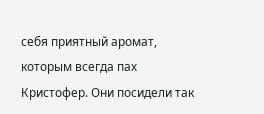себя приятный аромат, которым всегда пах Кристофер. Они посидели так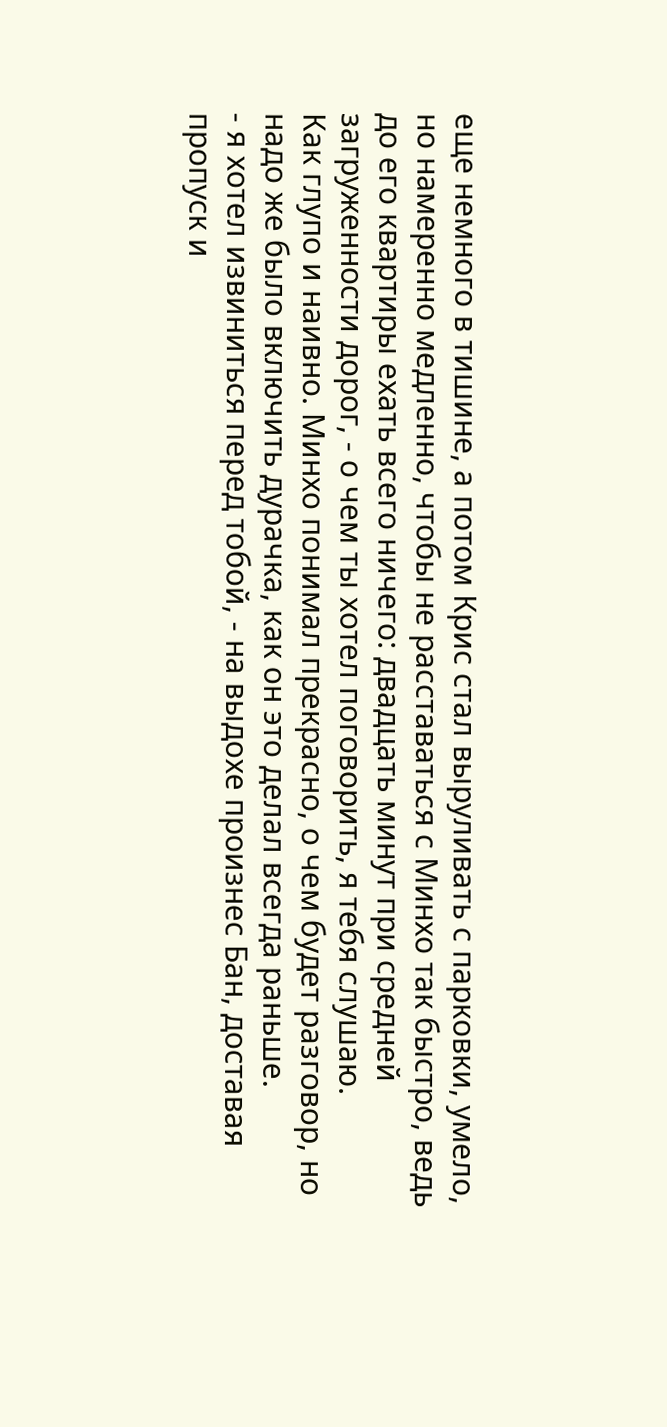еще немного в тишине, а потом Крис стал выруливать с парковки, умело, но намеренно медленно, чтобы не расставаться с Минхо так быстро, ведь до его квартиры ехать всего ничего: двадцать минут при средней загруженности дорог, - о чем ты хотел поговорить, я тебя слушаю.
Как глупо и наивно. Минхо понимал прекрасно, о чем будет разговор, но надо же было включить дурачка, как он это делал всегда раньше.
- я хотел извиниться перед тобой, - на выдохе произнес Бан, доставая пропуск и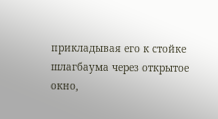прикладывая его к стойке шлагбаума через открытое окно,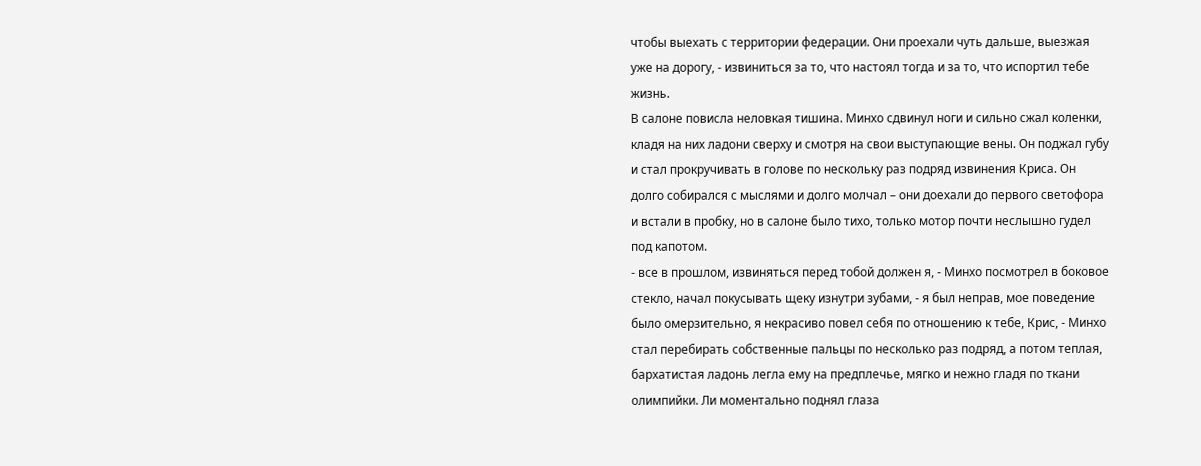чтобы выехать с территории федерации. Они проехали чуть дальше, выезжая уже на дорогу, - извиниться за то, что настоял тогда и за то, что испортил тебе жизнь.
В салоне повисла неловкая тишина. Минхо сдвинул ноги и сильно сжал коленки, кладя на них ладони сверху и смотря на свои выступающие вены. Он поджал губу и стал прокручивать в голове по нескольку раз подряд извинения Криса. Он долго собирался с мыслями и долго молчал – они доехали до первого светофора и встали в пробку, но в салоне было тихо, только мотор почти неслышно гудел под капотом.
- все в прошлом, извиняться перед тобой должен я, - Минхо посмотрел в боковое стекло, начал покусывать щеку изнутри зубами, - я был неправ, мое поведение было омерзительно, я некрасиво повел себя по отношению к тебе, Крис, - Минхо стал перебирать собственные пальцы по несколько раз подряд, а потом теплая, бархатистая ладонь легла ему на предплечье, мягко и нежно гладя по ткани олимпийки. Ли моментально поднял глаза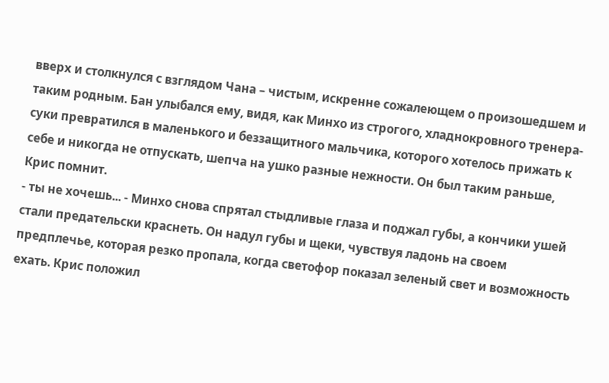вверх и столкнулся с взглядом Чана – чистым, искренне сожалеющем о произошедшем и таким родным. Бан улыбался ему, видя, как Минхо из строгого, хладнокровного тренера-суки превратился в маленького и беззащитного мальчика, которого хотелось прижать к себе и никогда не отпускать, шепча на ушко разные нежности. Он был таким раньше, Крис помнит.
- ты не хочешь... - Минхо снова спрятал стыдливые глаза и поджал губы, а кончики ушей стали предательски краснеть. Он надул губы и щеки, чувствуя ладонь на своем предплечье, которая резко пропала, когда светофор показал зеленый свет и возможность ехать. Крис положил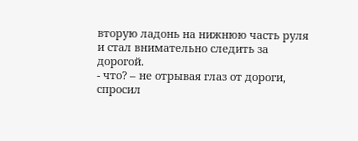вторую ладонь на нижнюю часть руля и стал внимательно следить за дорогой.
- что? – не отрывая глаз от дороги, спросил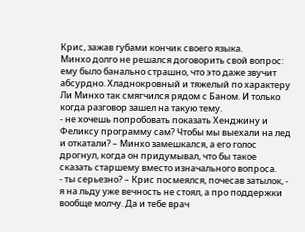Крис, зажав губами кончик своего языка.
Минхо долго не решался договорить свой вопрос: ему было банально страшно, что это даже звучит абсурдно. Хладнокровный и тяжелый по характеру Ли Минхо так смягчился рядом с Баном. И только когда разговор зашел на такую тему.
- не хочешь попробовать показать Хенджину и Феликсу программу сам? Чтобы мы выехали на лед и откатали? – Минхо замешкался, а его голос дрогнул, когда он придумывал, что бы такое сказать старшему вместо изначального вопроса.
- ты серьезно? – Крис посмеялся, почесав затылок, - я на льду уже вечность не стоял, а про поддержки вообще молчу. Да и тебе врач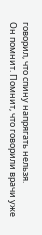говорил, что спину напрягать нельзя.
Он помнит. Помнит, что говорили врачи уже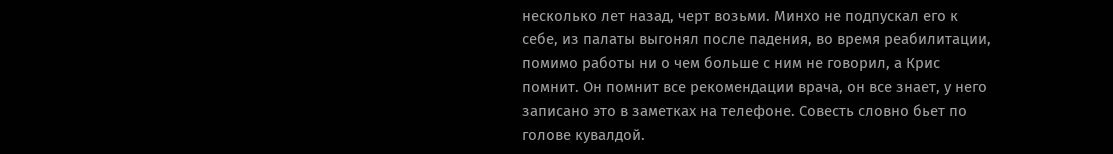несколько лет назад, черт возьми. Минхо не подпускал его к себе, из палаты выгонял после падения, во время реабилитации, помимо работы ни о чем больше с ним не говорил, а Крис помнит. Он помнит все рекомендации врача, он все знает, у него записано это в заметках на телефоне. Совесть словно бьет по голове кувалдой.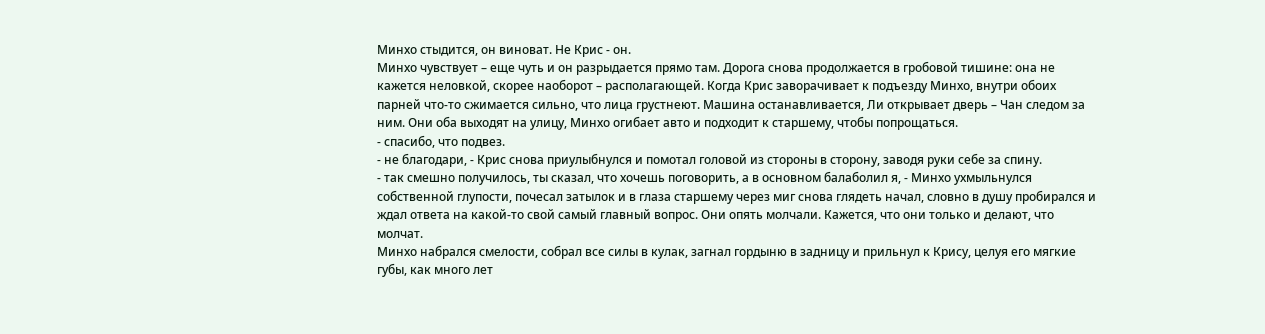Минхо стыдится, он виноват. Не Крис - он.
Минхо чувствует – еще чуть и он разрыдается прямо там. Дорога снова продолжается в гробовой тишине: она не кажется неловкой, скорее наоборот – располагающей. Когда Крис заворачивает к подъезду Минхо, внутри обоих парней что-то сжимается сильно, что лица грустнеют. Машина останавливается, Ли открывает дверь – Чан следом за ним. Они оба выходят на улицу, Минхо огибает авто и подходит к старшему, чтобы попрощаться.
- спасибо, что подвез.
- не благодари, - Крис снова приулыбнулся и помотал головой из стороны в сторону, заводя руки себе за спину.
- так смешно получилось, ты сказал, что хочешь поговорить, а в основном балаболил я, - Минхо ухмыльнулся собственной глупости, почесал затылок и в глаза старшему через миг снова глядеть начал, словно в душу пробирался и ждал ответа на какой-то свой самый главный вопрос. Они опять молчали. Кажется, что они только и делают, что молчат.
Минхо набрался смелости, собрал все силы в кулак, загнал гордыню в задницу и прильнул к Крису, целуя его мягкие губы, как много лет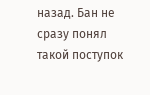назад. Бан не сразу понял такой поступок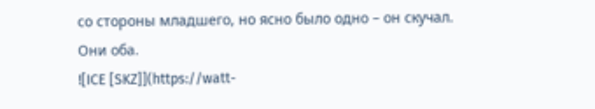со стороны младшего, но ясно было одно – он скучал. Они оба.
![ICE [SKZ]](https://watt-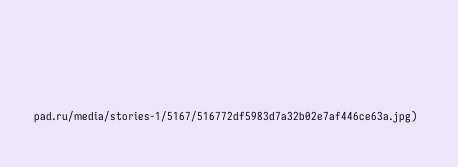pad.ru/media/stories-1/5167/516772df5983d7a32b02e7af446ce63a.jpg)